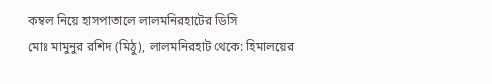কম্বল নিয়ে হাসপাতালে লালমনিরহাটের ডিসি
মোঃ মামুনুর রশিদ (মিঠু), লালমনিরহাট থেকে: হিমালয়ের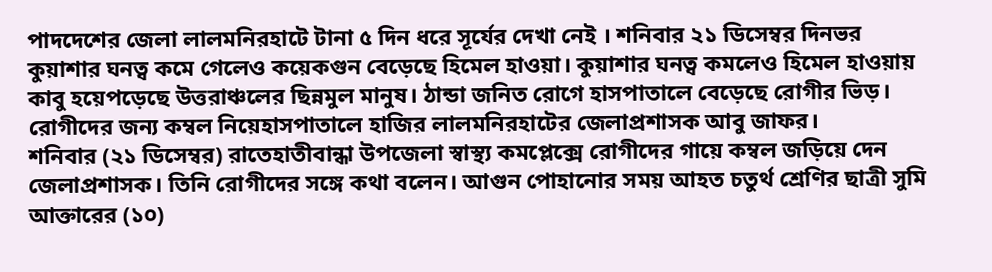পাদদেশের জেলা লালমনিরহাটে টানা ৫ দিন ধরে সূর্যের দেখা নেই । শনিবার ২১ ডিসেম্বর দিনভর কুয়াশার ঘনত্ব কমে গেলেও কয়েকগুন বেড়েছে হিমেল হাওয়া। কুয়াশার ঘনত্ব কমলেও হিমেল হাওয়ায় কাবু হয়েপড়েছে উত্তরাঞ্চলের ছিন্নমুল মানুষ। ঠান্ডা জনিত রোগে হাসপাতালে বেড়েছে রোগীর ভিড়। রোগীদের জন্য কম্বল নিয়েহাসপাতালে হাজির লালমনিরহাটের জেলাপ্রশাসক আবু জাফর।
শনিবার (২১ ডিসেম্বর) রাতেহাতীবান্ধা উপজেলা স্বাস্থ্য কমপ্লেক্সে রোগীদের গায়ে কম্বল জড়িয়ে দেন জেলাপ্রশাসক। তিনি রোগীদের সঙ্গে কথা বলেন। আগুন পোহানোর সময় আহত চতুর্থ শ্রেণির ছাত্রী সুমি আক্তারের (১০)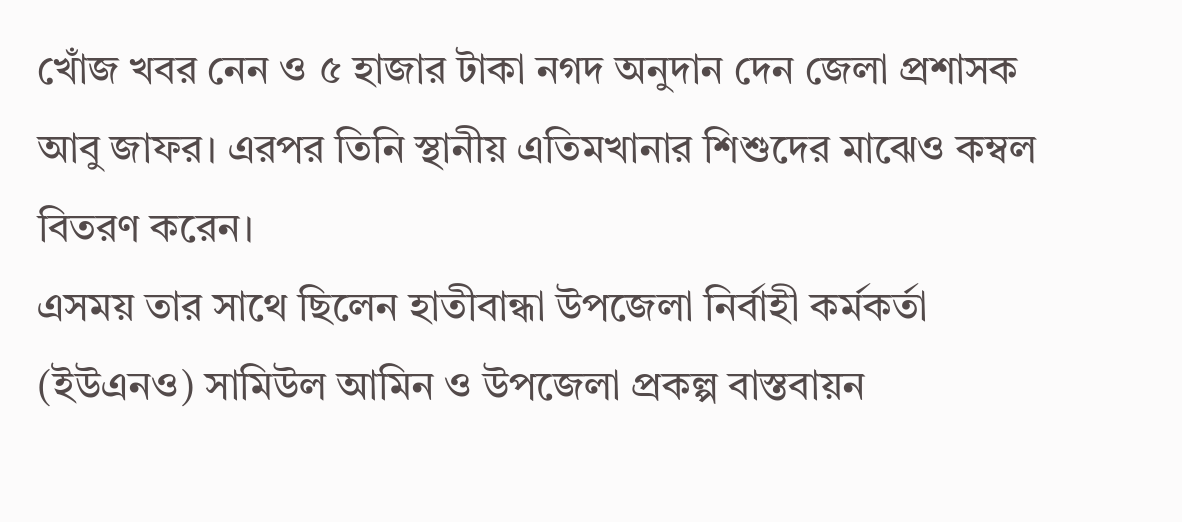খোঁজ খবর নেন ও ৫ হাজার টাকা নগদ অনুদান দেন জেলা প্রশাসক আবু জাফর। এরপর তিনি স্থানীয় এতিমখানার শিশুদের মাঝেও কম্বল বিতরণ করেন।
এসময় তার সাথে ছিলেন হাতীবান্ধা উপজেলা নির্বাহী কর্মকর্তা (ইউএনও) সামিউল আমিন ও উপজেলা প্রকল্প বাস্তবায়ন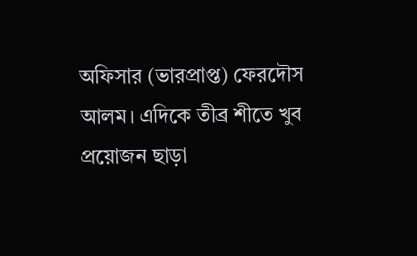অফিসার (ভারপ্রাপ্ত) ফেরদৌস আলম। এদিকে তীব্র শীতে খুব প্রয়োজন ছাড়া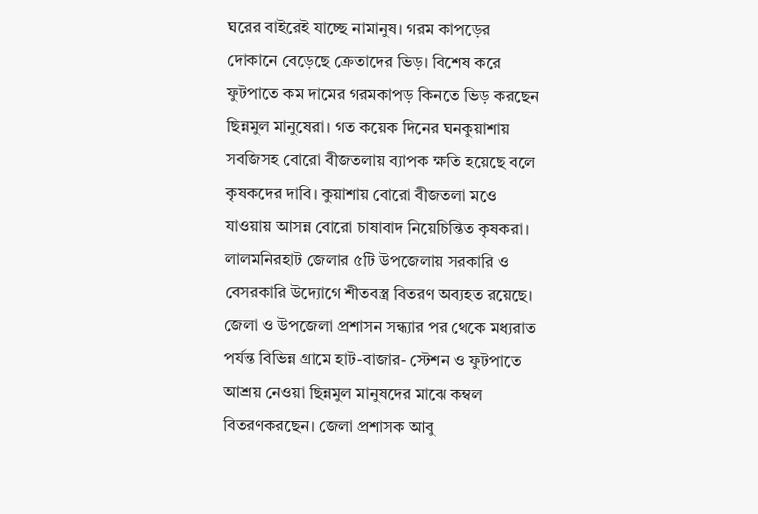ঘরের বাইরেই যাচ্ছে নামানুষ। গরম কাপড়ের দোকানে বেড়েছে ক্রেতাদের ভিড়। বিশেষ করে ফুটপাতে কম দামের গরমকাপড় কিনতে ভিড় করছেন ছিন্নমুল মানুষেরা। গত কয়েক দিনের ঘনকুয়াশায় সবজিসহ বোরো বীজতলায় ব্যাপক ক্ষতি হয়েছে বলে কৃষকদের দাবি। কুয়াশায় বোরো বীজতলা মওে যাওয়ায় আসন্ন বোরো চাষাবাদ নিয়েচিন্তিত কৃষকরা।
লালমনিরহাট জেলার ৫টি উপজেলায় সরকারি ও বেসরকারি উদ্যোগে শীতবস্ত্র বিতরণ অব্যহত রয়েছে। জেলা ও উপজেলা প্রশাসন সন্ধ্যার পর থেকে মধ্যরাত পর্যন্ত বিভিন্ন গ্রামে হাট-বাজার- স্টেশন ও ফুটপাতে আশ্রয় নেওয়া ছিন্নমুল মানুষদের মাঝে কম্বল বিতরণকরছেন। জেলা প্রশাসক আবু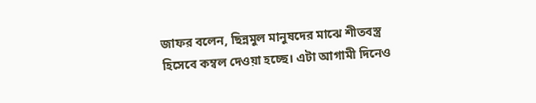জাফর বলেন, ছিন্নমুল মানুষদের মাঝে শীতবস্ত্র হিসেবে কম্বল দেওয়া হচ্ছে। এটা আগামী দিনেও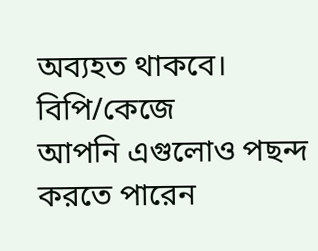অব্যহত থাকবে।
বিপি/কেজে
আপনি এগুলোও পছন্দ করতে পারেন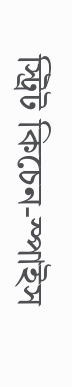স্ট্রিট কিচেন-স্পাইস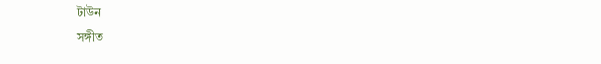টাউন
সঙ্গীত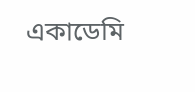একাডেমি